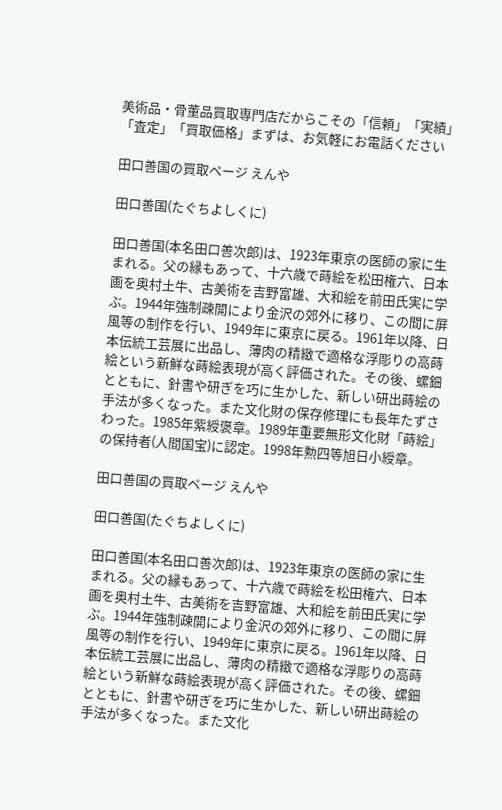美術品・骨董品買取専門店だからこその「信頼」「実績」「査定」「買取価格」まずは、お気軽にお電話ください

田口善国の買取ページ えんや

田口善国(たぐちよしくに)

田口善国(本名田口善次郎)は、1923年東京の医師の家に生まれる。父の縁もあって、十六歳で蒔絵を松田権六、日本画を奥村土牛、古美術を吉野富雄、大和絵を前田氏実に学ぶ。1944年強制疎開により金沢の郊外に移り、この間に屏風等の制作を行い、1949年に東京に戻る。1961年以降、日本伝統工芸展に出品し、薄肉の精緻で適格な浮彫りの高蒔絵という新鮮な蒔絵表現が高く評価された。その後、螺鈿とともに、針書や研ぎを巧に生かした、新しい研出蒔絵の手法が多くなった。また文化財の保存修理にも長年たずさわった。1985年紫綬褒章。1989年重要無形文化財「蒔絵」の保持者(人間国宝)に認定。1998年勲四等旭日小綬章。

田口善国の買取ページ えんや

田口善国(たぐちよしくに)

田口善国(本名田口善次郎)は、1923年東京の医師の家に生まれる。父の縁もあって、十六歳で蒔絵を松田権六、日本画を奥村土牛、古美術を吉野富雄、大和絵を前田氏実に学ぶ。1944年強制疎開により金沢の郊外に移り、この間に屏風等の制作を行い、1949年に東京に戻る。1961年以降、日本伝統工芸展に出品し、薄肉の精緻で適格な浮彫りの高蒔絵という新鮮な蒔絵表現が高く評価された。その後、螺鈿とともに、針書や研ぎを巧に生かした、新しい研出蒔絵の手法が多くなった。また文化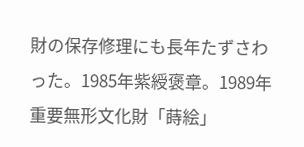財の保存修理にも長年たずさわった。1985年紫綬褒章。1989年重要無形文化財「蒔絵」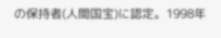の保持者(人間国宝)に認定。1998年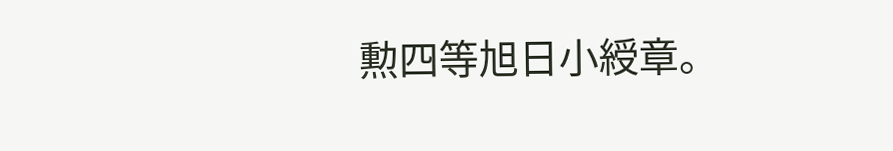勲四等旭日小綬章。